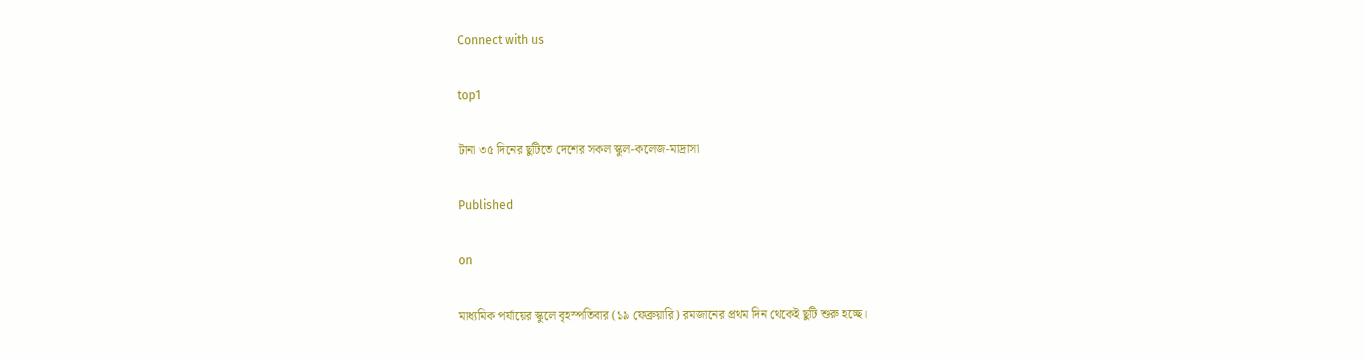Connect with us

top1

টানা ৩৫ দিনের ছুটিতে দেশের সকল স্কুল-কলেজ-মাদ্রাসা

Published

on

মাধ্যমিক পর্যায়ের স্কুলে বৃহস্পতিবার (১৯ ফেব্রুয়ারি) রমজানের প্রথম দিন থেকেই ছুটি শুরু হচ্ছে।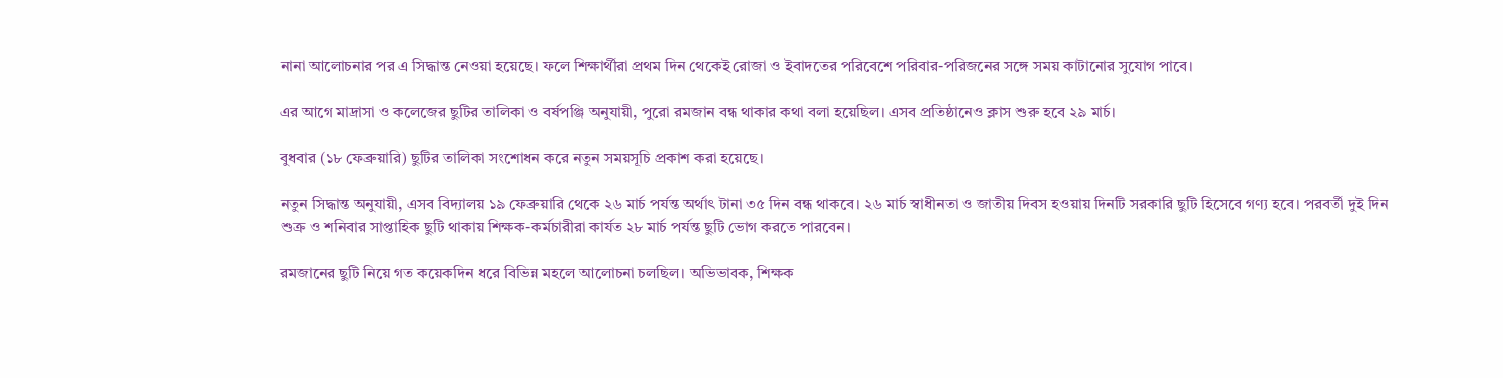নানা আলোচনার পর এ সিদ্ধান্ত নেওয়া হয়েছে। ফলে শিক্ষার্থীরা প্রথম দিন থেকেই রোজা ও ইবাদতের পরিবেশে পরিবার-পরিজনের সঙ্গে সময় কাটানোর সুযোগ পাবে।

এর আগে মাদ্রাসা ও কলেজের ছুটির তালিকা ও বর্ষপঞ্জি অনুযায়ী, পুরো রমজান বন্ধ থাকার কথা বলা হয়েছিল। এসব প্রতিষ্ঠানেও ক্লাস শুরু হবে ২৯ মার্চ।

বুধবার (১৮ ফেব্রুয়ারি) ছুটির তালিকা সংশোধন করে নতুন সময়সূচি প্রকাশ করা হয়েছে।

নতুন সিদ্ধান্ত অনুযায়ী, এসব বিদ্যালয় ১৯ ফেব্রুয়ারি থেকে ২৬ মার্চ পর্যন্ত অর্থাৎ টানা ৩৫ দিন বন্ধ থাকবে। ২৬ মার্চ স্বাধীনতা ও জাতীয় দিবস হওয়ায় দিনটি সরকারি ছুটি হিসেবে গণ্য হবে। পরবর্তী দুই দিন শুক্র ও শনিবার সাপ্তাহিক ছুটি থাকায় শিক্ষক-কর্মচারীরা কার্যত ২৮ মার্চ পর্যন্ত ছুটি ভোগ করতে পারবেন।

রমজানের ছুটি নিয়ে গত কয়েকদিন ধরে বিভিন্ন মহলে আলোচনা চলছিল। অভিভাবক, শিক্ষক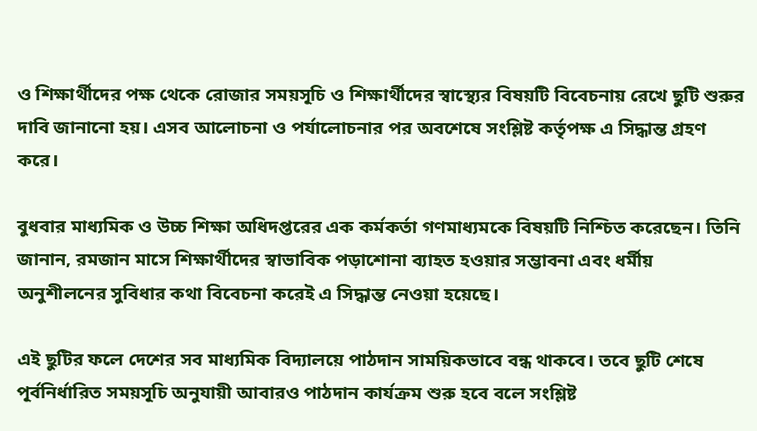ও শিক্ষার্থীদের পক্ষ থেকে রোজার সময়সূচি ও শিক্ষার্থীদের স্বাস্থ্যের বিষয়টি বিবেচনায় রেখে ছুটি শুরুর দাবি জানানো হয়। এসব আলোচনা ও পর্যালোচনার পর অবশেষে সংশ্লিষ্ট কর্তৃপক্ষ এ সিদ্ধান্ত গ্রহণ করে।

বুধবার মাধ্যমিক ও উচ্চ শিক্ষা অধিদপ্তরের এক কর্মকর্তা গণমাধ্যমকে বিষয়টি নিশ্চিত করেছেন। তিনি জানান, রমজান মাসে শিক্ষার্থীদের স্বাভাবিক পড়াশোনা ব্যাহত হওয়ার সম্ভাবনা এবং ধর্মীয় অনুশীলনের সুবিধার কথা বিবেচনা করেই এ সিদ্ধান্ত নেওয়া হয়েছে।

এই ছুটির ফলে দেশের সব মাধ্যমিক বিদ্যালয়ে পাঠদান সাময়িকভাবে বন্ধ থাকবে। তবে ছুটি শেষে পূর্বনির্ধারিত সময়সূচি অনুযায়ী আবারও পাঠদান কার্যক্রম শুরু হবে বলে সংশ্লিষ্ট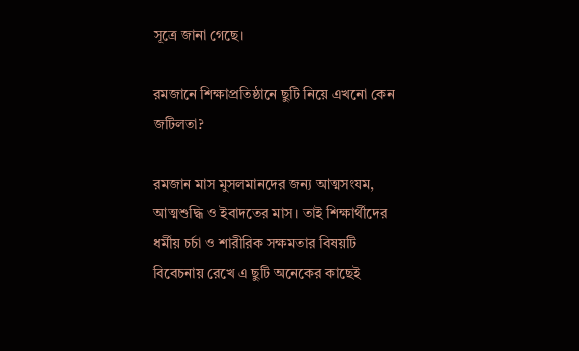সূত্রে জানা গেছে।

রমজানে শিক্ষাপ্রতিষ্ঠানে ছুটি নিয়ে এখনো কেন জটিলতা?

রমজান মাস মুসলমানদের জন্য আত্মসংযম, আত্মশুদ্ধি ও ইবাদতের মাস। তাই শিক্ষার্থীদের ধর্মীয় চর্চা ও শারীরিক সক্ষমতার বিষয়টি বিবেচনায় রেখে এ ছুটি অনেকের কাছেই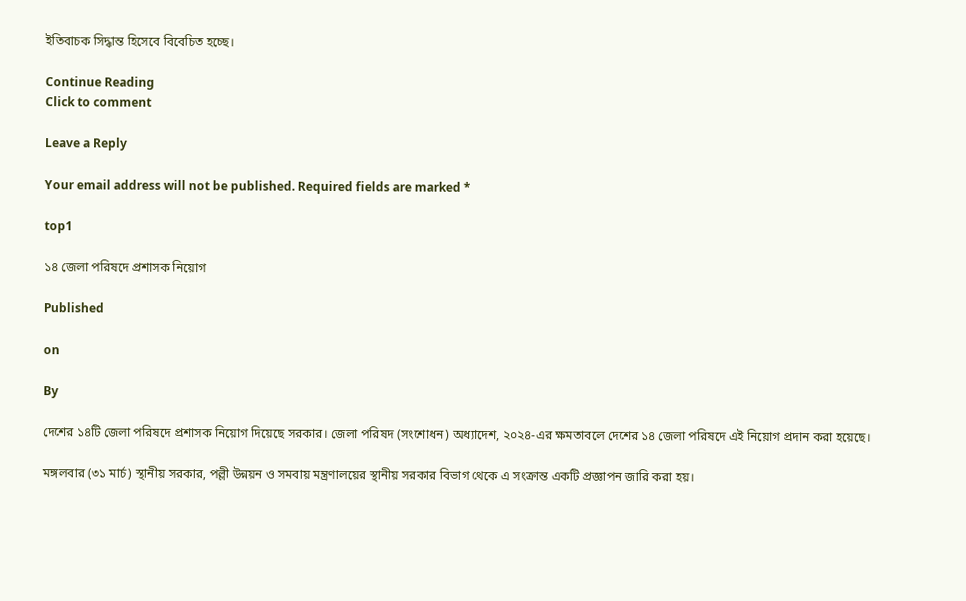ইতিবাচক সিদ্ধান্ত হিসেবে বিবেচিত হচ্ছে।

Continue Reading
Click to comment

Leave a Reply

Your email address will not be published. Required fields are marked *

top1

১৪ জেলা পরিষদে প্রশাসক নিয়োগ

Published

on

By

দেশের ১৪টি জেলা পরিষদে প্রশাসক নিয়োগ দিয়েছে সরকার। জেলা পরিষদ (সংশোধন) অধ্যাদেশ, ২০২৪-এর ক্ষমতাবলে দেশের ১৪ জেলা পরিষদে এই নিয়োগ প্রদান করা হয়েছে।

মঙ্গলবার (৩১ মার্চ) স্থানীয় সরকার, পল্লী উন্নয়ন ও সমবায় মন্ত্রণালয়ের স্থানীয় সরকার বিভাগ থেকে এ সংক্রান্ত একটি প্রজ্ঞাপন জারি করা হয়।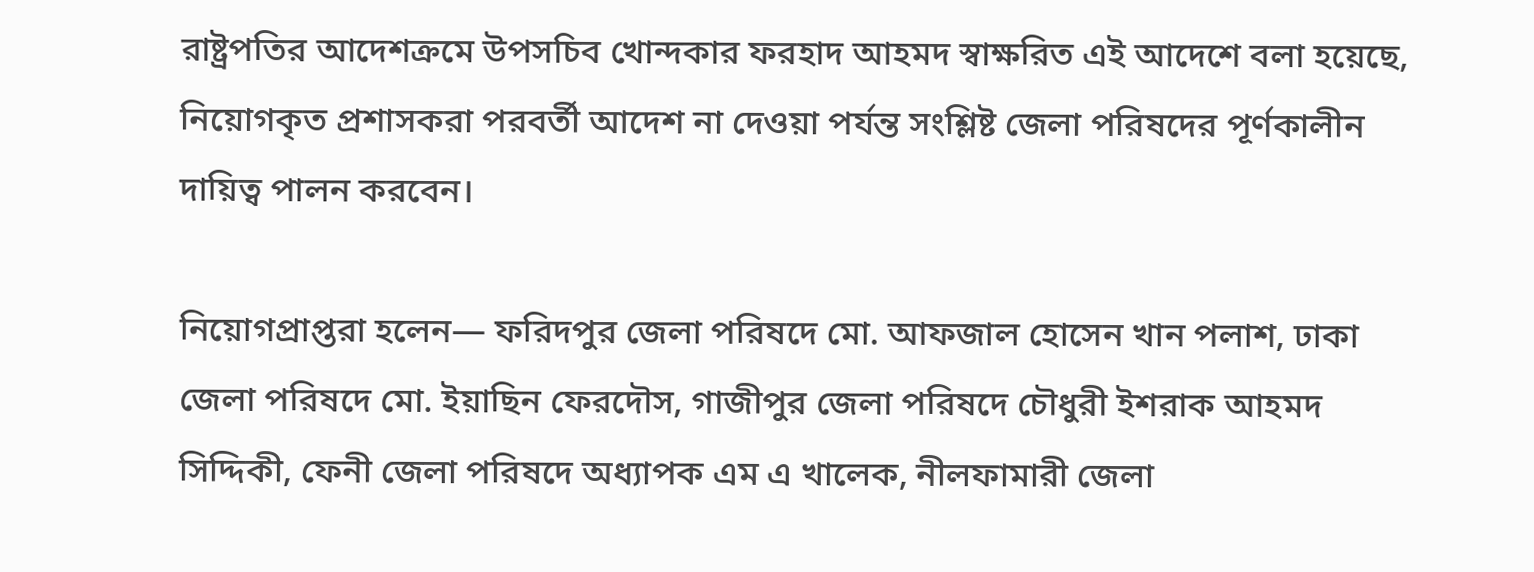রাষ্ট্রপতির আদেশক্রমে উপসচিব খোন্দকার ফরহাদ আহমদ স্বাক্ষরিত এই আদেশে বলা হয়েছে, নিয়োগকৃত প্রশাসকরা পরবর্তী আদেশ না দেওয়া পর্যন্ত সংশ্লিষ্ট জেলা পরিষদের পূর্ণকালীন দায়িত্ব পালন করবেন।

নিয়োগপ্রাপ্তরা হলেন— ফরিদপুর জেলা পরিষদে মো. আফজাল হোসেন খান পলাশ, ঢাকা জেলা পরিষদে মো. ইয়াছিন ফেরদৌস, গাজীপুর জেলা পরিষদে চৌধুরী ইশরাক আহমদ সিদ্দিকী, ফেনী জেলা পরিষদে অধ্যাপক এম এ খালেক, নীলফামারী জেলা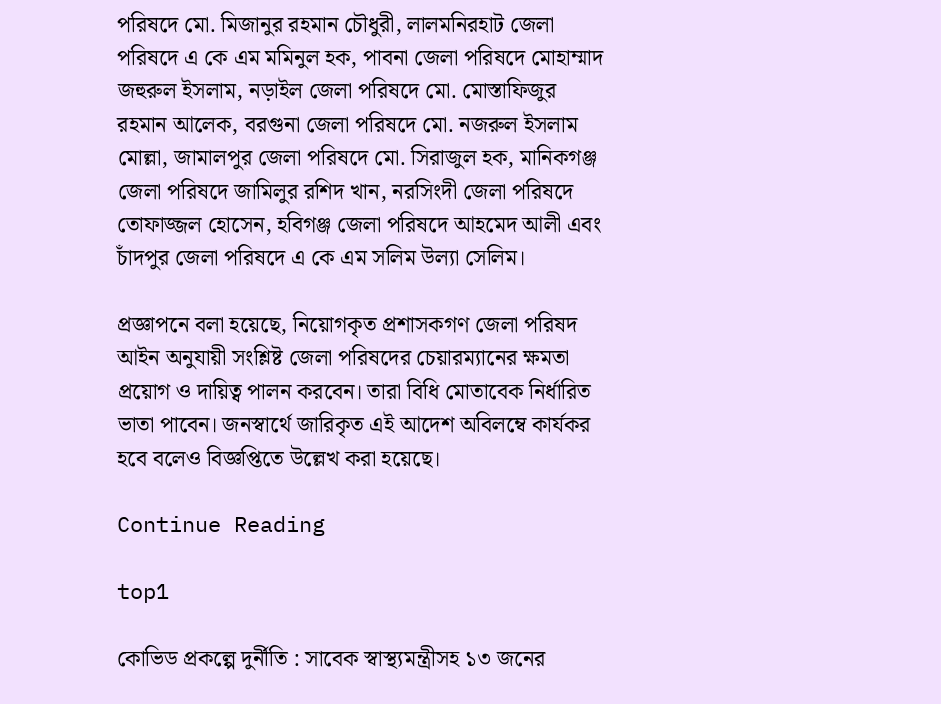পরিষদে মো. মিজানুর রহমান চৌধুরী, লালমনিরহাট জেলা পরিষদে এ কে এম মমিনুল হক, পাবনা জেলা পরিষদে মোহাম্মাদ জহুরুল ইসলাম, নড়াইল জেলা পরিষদে মো. মোস্তাফিজুর রহমান আলেক, বরগুনা জেলা পরিষদে মো. নজরুল ইসলাম মোল্লা, জামালপুর জেলা পরিষদে মো. সিরাজুল হক, মানিকগঞ্জ জেলা পরিষদে জামিলুর রশিদ খান, নরসিংদী জেলা পরিষদে তোফাজ্জল হোসেন, হবিগঞ্জ জেলা পরিষদে আহমেদ আলী এবং চাঁদপুর জেলা পরিষদে এ কে এম সলিম উল্যা সেলিম।

প্রজ্ঞাপনে বলা হয়েছে, নিয়োগকৃত প্রশাসকগণ জেলা পরিষদ আইন অনুযায়ী সংশ্লিষ্ট জেলা পরিষদের চেয়ারম্যানের ক্ষমতা প্রয়োগ ও দায়িত্ব পালন করবেন। তারা বিধি মোতাবেক নির্ধারিত ভাতা পাবেন। জনস্বার্থে জারিকৃত এই আদেশ অবিলম্বে কার্যকর হবে বলেও বিজ্ঞপ্তিতে উল্লেখ করা হয়েছে।

Continue Reading

top1

কোভিড প্রকল্পে দুর্নীতি : সাবেক স্বাস্থ্যমন্ত্রীসহ ১৩ জনের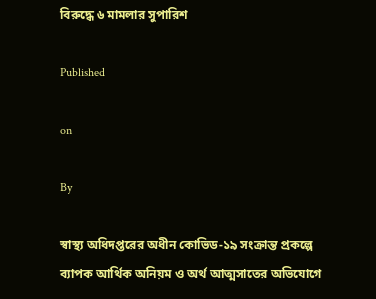বিরুদ্ধে ৬ মামলার সুপারিশ

Published

on

By

স্বাস্থ্য অধিদপ্তরের অধীন কোভিড-১৯ সংক্রান্ত প্রকল্পে ব্যাপক আর্থিক অনিয়ম ও অর্থ আত্মসাতের অভিযোগে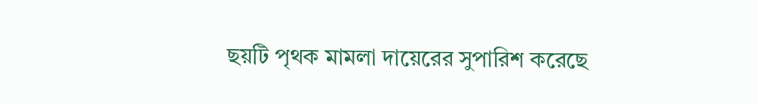ছয়টি পৃথক মামলা দায়েরের সুপারিশ করেছে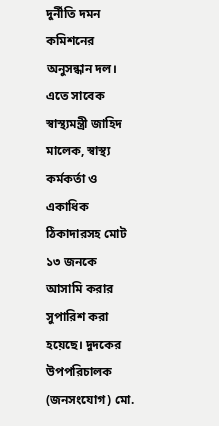দুর্নীতি দমন কমিশনের অনুসন্ধান দল। এতে সাবেক স্বাস্থ্যমন্ত্রী জাহিদ মালেক, স্বাস্থ্য কর্মকর্তা ও একাধিক ঠিকাদারসহ মোট ১৩ জনকে আসামি করার সুপারিশ করা হয়েছে। দুদকের উপপরিচালক (জনসংযোগ) মো.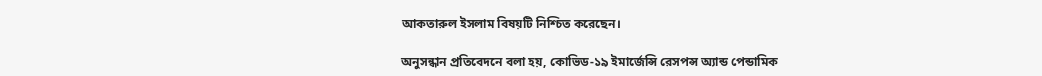আকতারুল ইসলাম বিষয়টি নিশ্চিত করেছেন।

অনুসন্ধান প্রতিবেদনে বলা হয়, কোভিড-১৯ ইমার্জেন্সি রেসপন্স অ্যান্ড পেন্ডামিক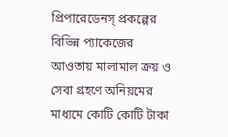প্রিপারেডেনস্ প্রকল্পের বিভিন্ন প্যাকেজের আওতায় মালামাল ক্রয় ও সেবা গ্রহণে অনিয়মের মাধ্যমে কোটি কোটি টাকা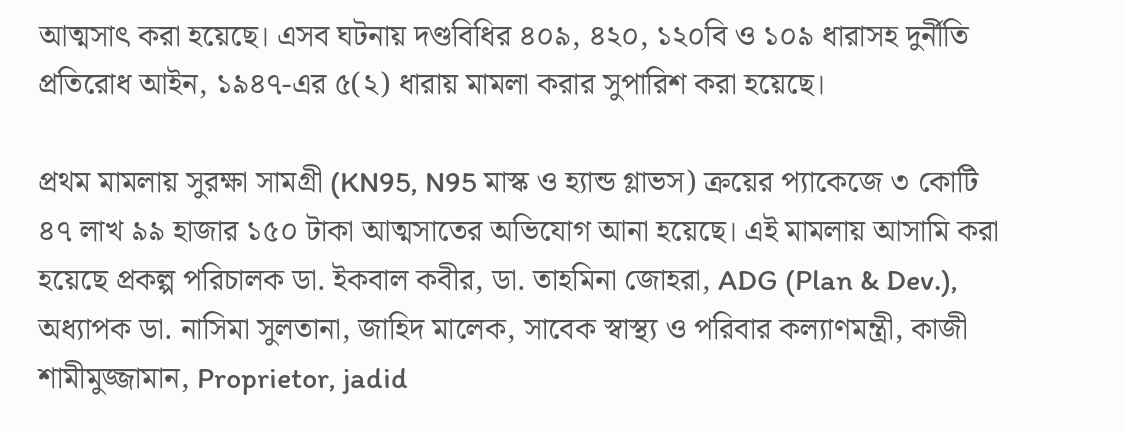আত্মসাৎ করা হয়েছে। এসব ঘটনায় দণ্ডবিধির ৪০৯, ৪২০, ১২০বি ও ১০৯ ধারাসহ দুর্নীতি প্রতিরোধ আইন, ১৯৪৭-এর ৫(২) ধারায় মামলা করার সুপারিশ করা হয়েছে।

প্রথম মামলায় সুরক্ষা সামগ্রী (KN95, N95 মাস্ক ও হ্যান্ড গ্লাভস) ক্রয়ের প্যাকেজে ৩ কোটি ৪৭ লাখ ৯৯ হাজার ১৫০ টাকা আত্মসাতের অভিযোগ আনা হয়েছে। এই মামলায় আসামি করা হয়েছে প্রকল্প পরিচালক ডা. ইকবাল কবীর, ডা. তাহমিনা জোহরা, ADG (Plan & Dev.), অধ্যাপক ডা. নাসিমা সুলতানা, জাহিদ মালেক, সাবেক স্বাস্থ্য ও পরিবার কল্যাণমন্ত্রী, কাজী শামীমুজ্জামান, Proprietor, jadid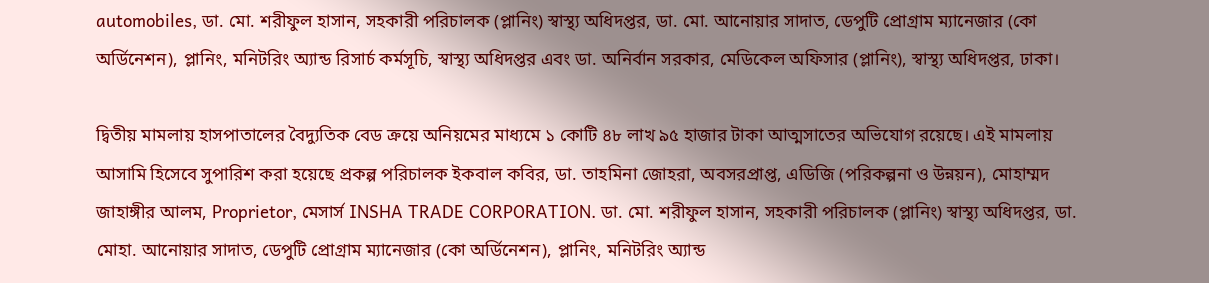automobiles, ডা. মো. শরীফুল হাসান, সহকারী পরিচালক (প্লানিং) স্বাস্থ্য অধিদপ্তর, ডা. মো. আনোয়ার সাদাত, ডেপুটি প্রোগ্রাম ম্যানেজার (কো অর্ডিনেশন), প্লানিং, মনিটরিং অ্যান্ড রিসার্চ কর্মসূচি, স্বাস্থ্য অধিদপ্তর এবং ডা. অনির্বান সরকার, মেডিকেল অফিসার (প্লানিং), স্বাস্থ্য অধিদপ্তর, ঢাকা।

দ্বিতীয় মামলায় হাসপাতালের বৈদ্যুতিক বেড ক্রয়ে অনিয়মের মাধ্যমে ১ কোটি ৪৮ লাখ ৯৫ হাজার টাকা আত্মসাতের অভিযোগ রয়েছে। এই মামলায় আসামি হিসেবে সুপারিশ করা হয়েছে প্রকল্প পরিচালক ইকবাল কবির, ডা. তাহমিনা জোহরা, অবসরপ্রাপ্ত, এডিজি (পরিকল্পনা ও উন্নয়ন), মোহাম্মদ জাহাঙ্গীর আলম, Proprietor, মেসার্স INSHA TRADE CORPORATION. ডা. মো. শরীফুল হাসান, সহকারী পরিচালক (প্লানিং) স্বাস্থ্য অধিদপ্তর, ডা. মোহা. আনোয়ার সাদাত, ডেপুটি প্রোগ্রাম ম্যানেজার (কো অর্ডিনেশন), প্লানিং, মনিটরিং অ্যান্ড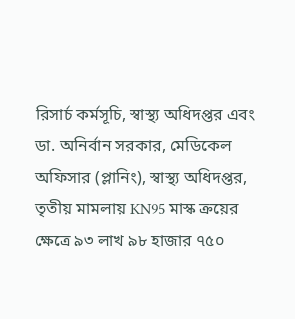রিসার্চ কর্মসূচি, স্বাস্থ্য অধিদপ্তর এবং ডা. অনির্বান সরকার, মেডিকেল অফিসার (প্লানিং), স্বাস্থ্য অধিদপ্তর, তৃতীয় মামলায় KN95 মাস্ক ক্রয়ের ক্ষেত্রে ৯৩ লাখ ৯৮ হাজার ৭৫০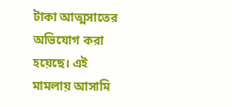টাকা আত্মসাতের অভিযোগ করা হয়েছে। এই মামলায় আসামি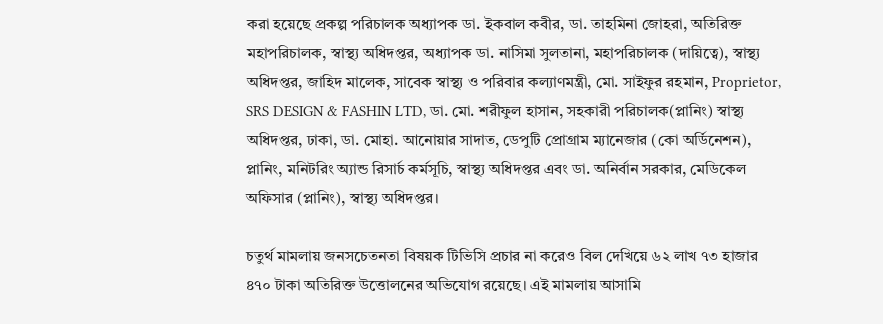করা হয়েছে প্রকল্প পরিচালক অধ্যাপক ডা. ইকবাল কবীর, ডা. তাহমিনা জোহরা, অতিরিক্ত মহাপরিচালক, স্বাস্থ্য অধিদপ্তর, অধ্যাপক ডা. নাসিমা সুলতানা, মহাপরিচালক (দায়িত্বে), স্বাস্থ্য অধিদপ্তর, জাহিদ মালেক, সাবেক স্বাস্থ্য ও পরিবার কল্যাণমন্ত্রী, মো. সাইফুর রহমান, Proprietor, SRS DESIGN & FASHIN LTD, ডা. মো. শরীফুল হাসান, সহকারী পরিচালক(প্লানিং) স্বাস্থ্য অধিদপ্তর, ঢাকা, ডা. মোহা. আনোয়ার সাদাত, ডেপুটি প্রোগ্রাম ম্যানেজার (কো অর্ডিনেশন), প্লানিং, মনিটরিং অ্যান্ড রিসার্চ কর্মসূচি, স্বাস্থ্য অধিদপ্তর এবং ডা. অনির্বান সরকার, মেডিকেল অফিসার (প্লানিং), স্বাস্থ্য অধিদপ্তর।

চতুর্থ মামলায় জনসচেতনতা বিষয়ক টিভিসি প্রচার না করেও বিল দেখিয়ে ৬২ লাখ ৭৩ হাজার ৪৭০ টাকা অতিরিক্ত উত্তোলনের অভিযোগ রয়েছে। এই মামলায় আসামি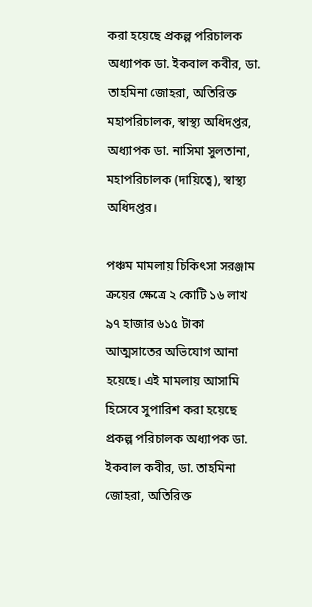করা হয়েছে প্রকল্প পরিচালক অধ্যাপক ডা. ইকবাল কবীর, ডা. তাহমিনা জোহরা, অতিরিক্ত মহাপরিচালক, স্বাস্থ্য অধিদপ্তর, অধ্যাপক ডা. নাসিমা সুলতানা, মহাপরিচালক (দায়িত্বে), স্বাস্থ্য অধিদপ্তর।

পঞ্চম মামলায় চিকিৎসা সরঞ্জাম ক্রয়ের ক্ষেত্রে ২ কোটি ১৬ লাখ ৯৭ হাজার ৬১৫ টাকা আত্মসাতের অভিযোগ আনা হয়েছে। এই মামলায় আসামি হিসেবে সুপারিশ করা হয়েছে প্রকল্প পরিচালক অধ্যাপক ডা. ইকবাল কবীর, ডা. তাহমিনা জোহরা, অতিরিক্ত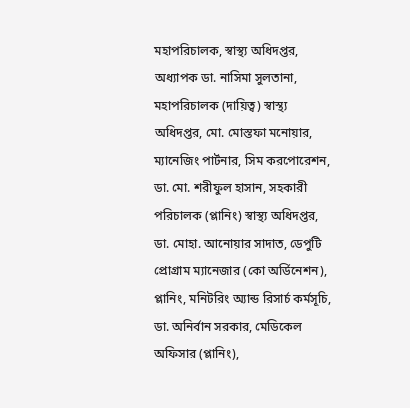মহাপরিচালক, স্বাস্থ্য অধিদপ্তর, অধ্যাপক ডা. নাসিমা সুলতানা, মহাপরিচালক (দায়িত্ব) স্বাস্থ্য অধিদপ্তর, মো. মোস্তফা মনোয়ার, ম্যানেজিং পার্টনার, সিম করপোরেশন, ডা. মো. শরীফুল হাসান, সহকারী পরিচালক (প্লানিং) স্বাস্থ্য অধিদপ্তর, ডা. মোহা. আনোয়ার সাদাত, ডেপুটি প্রোগ্রাম ম্যানেজার (কো অর্ডিনেশন), প্লানিং, মনিটরিং অ্যান্ড রিসার্চ কর্মসূচি, ডা. অনির্বান সরকার, মেডিকেল অফিসার (প্লানিং),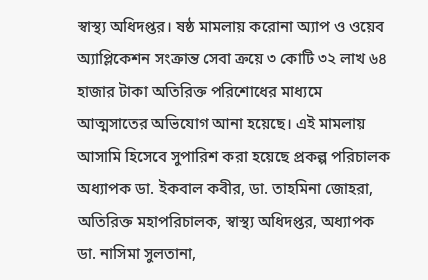স্বাস্থ্য অধিদপ্তর। ষষ্ঠ মামলায় করোনা অ্যাপ ও ওয়েব অ্যাপ্লিকেশন সংক্রান্ত সেবা ক্রয়ে ৩ কোটি ৩২ লাখ ৬৪ হাজার টাকা অতিরিক্ত পরিশোধের মাধ্যমে আত্মসাতের অভিযোগ আনা হয়েছে। এই মামলায় আসামি হিসেবে সুপারিশ করা হয়েছে প্রকল্প পরিচালক অধ্যাপক ডা. ইকবাল কবীর, ডা. তাহমিনা জোহরা, অতিরিক্ত মহাপরিচালক, স্বাস্থ্য অধিদপ্তর, অধ্যাপক ডা. নাসিমা সুলতানা,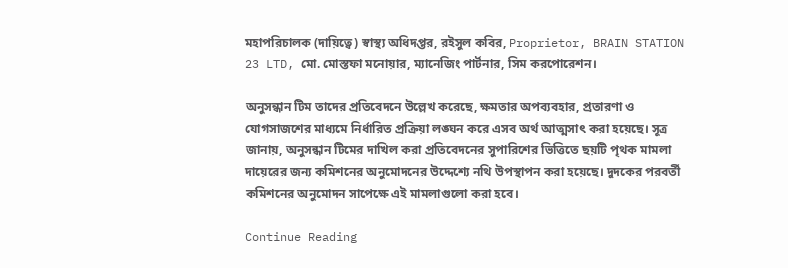মহাপরিচালক (দায়িত্বে) স্বাস্থ্য অধিদপ্তর, রইসুল কবির, Proprietor, BRAIN STATION 23 LTD, মো. মোস্তফা মনোয়ার, ম্যানেজিং পার্টনার, সিম করপোরেশন।

অনুসন্ধান টিম তাদের প্রতিবেদনে উল্লেখ করেছে, ক্ষমতার অপব্যবহার, প্রতারণা ও যোগসাজশের মাধ্যমে নির্ধারিত প্রক্রিয়া লঙ্ঘন করে এসব অর্থ আত্মসাৎ করা হয়েছে। সূত্র জানায়, অনুসন্ধান টিমের দাখিল করা প্রতিবেদনের সুপারিশের ভিত্তিতে ছয়টি পৃথক মামলা দায়েরের জন্য কমিশনের অনুমোদনের উদ্দেশ্যে নথি উপস্থাপন করা হয়েছে। দুদকের পরবর্তী কমিশনের অনুমোদন সাপেক্ষে এই মামলাগুলো করা হবে।

Continue Reading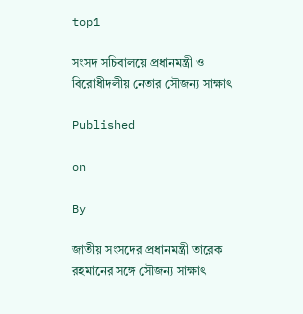top1

সংসদ সচিবালয়ে প্রধানমন্ত্রী ও বিরোধীদলীয় নেতার সৌজন্য সাক্ষাৎ

Published

on

By

জাতীয় সংসদের প্রধানমন্ত্রী তারেক রহমানের সঙ্গে সৌজন্য সাক্ষাৎ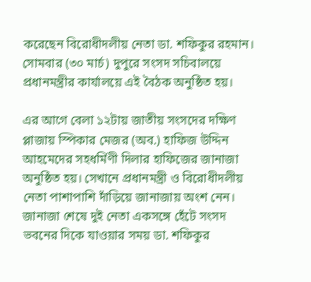করেছেন বিরোধীদলীয় নেতা ডা. শফিকুর রহমান। সোমবার (৩০ মার্চ) দুপুরে সংসদ সচিবালয়ে প্রধানমন্ত্রীর কার্যালয়ে এই বৈঠক অনুষ্ঠিত হয়।

এর আগে বেলা ১২টায় জাতীয় সংসদের দক্ষিণ প্লাজায় স্পিকার মেজর (অব.) হাফিজ উদ্দিন আহমেদের সহধর্মিণী দিলার হাফিজের জানাজা অনুষ্ঠিত হয়। সেখানে প্রধানমন্ত্রী ও বিরোধীদলীয় নেতা পাশাপাশি দাঁড়িয়ে জানাজায় অংশ নেন। জানাজা শেষে দুই নেতা একসঙ্গে হেঁটে সংসদ ভবনের দিকে যাওয়ার সময় ডা. শফিকুর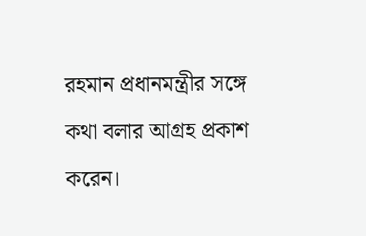রহমান প্রধানমন্ত্রীর সঙ্গে কথা বলার আগ্রহ প্রকাশ করেন।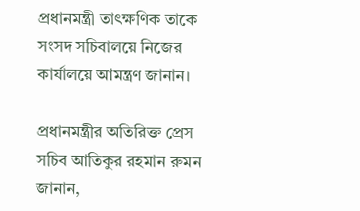প্রধানমন্ত্রী তাৎক্ষণিক তাকে সংসদ সচিবালয়ে নিজের কার্যালয়ে আমন্ত্রণ জানান।

প্রধানমন্ত্রীর অতিরিক্ত প্রেস সচিব আতিকুর রহমান রুমন জানান,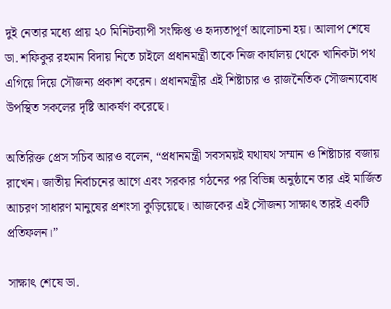দুই নেতার মধ্যে প্রায় ২০ মিনিটব্যাপী সংক্ষিপ্ত ও হৃদ্যতাপূর্ণ আলোচনা হয়। আলাপ শেষে ডা. শফিকুর রহমান বিদায় নিতে চাইলে প্রধানমন্ত্রী তাকে নিজ কার্যালয় থেকে খানিকটা পথ এগিয়ে দিয়ে সৌজন্য প্রকাশ করেন। প্রধানমন্ত্রীর এই শিষ্টাচার ও রাজনৈতিক সৌজন্যবোধ উপস্থিত সকলের দৃষ্টি আকর্ষণ করেছে।

অতিরিক্ত প্রেস সচিব আরও বলেন, “প্রধানমন্ত্রী সবসময়ই যথাযথ সম্মান ও শিষ্টাচার বজায় রাখেন। জাতীয় নির্বাচনের আগে এবং সরকার গঠনের পর বিভিন্ন অনুষ্ঠানে তার এই মার্জিত আচরণ সাধারণ মানুষের প্রশংসা কুড়িয়েছে। আজকের এই সৌজন্য সাক্ষাৎ তারই একটি প্রতিফলন।”

সাক্ষাৎ শেষে ডা.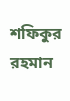শফিকুর রহমান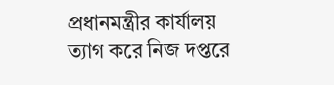প্রধানমন্ত্রীর কার্যালয় ত্যাগ করে নিজ দপ্তরে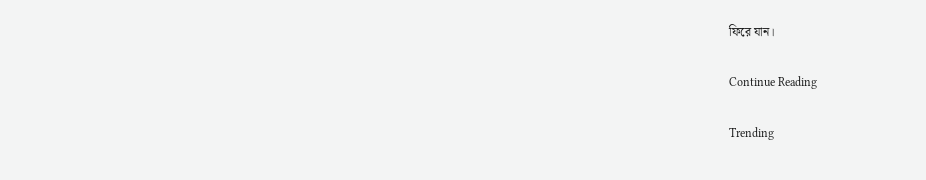ফিরে যান।

Continue Reading

Trending